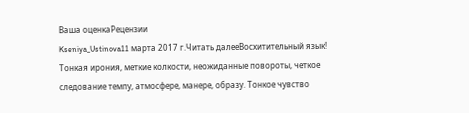Ваша оценкаРецензии
Kseniya_Ustinova11 марта 2017 г.Читать далееВосхитительный язык! Тонкая ирония, меткие колкости, неожиданные повороты, четкое следование темпу, атмосфере, манере, образу. Тонкое чувство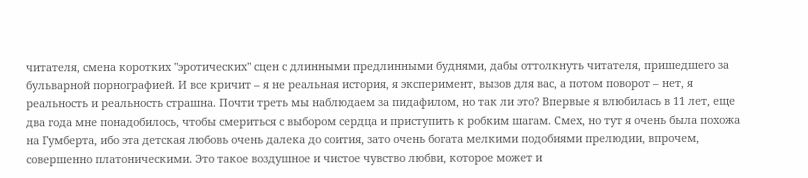читателя, смена коротких "эротических" сцен с длинными предлинными буднями, дабы оттолкнуть читателя, пришедшего за бульварной порнографией. И все кричит – я не реальная история, я эксперимент, вызов для вас, а потом поворот – нет, я реальность и реальность страшна. Почти треть мы наблюдаем за пидафилом, но так ли это? Впервые я влюбилась в 11 лет, еще два года мне понадобилось, чтобы смериться с выбором сердца и приступить к робким шагам. Смех, но тут я очень была похожа на Гумберта, ибо эта детская любовь очень далека до соития, зато очень богата мелкими подобиями прелюдии, впрочем, совершенно платоническими. Это такое воздушное и чистое чувство любви, которое может и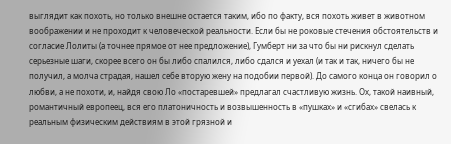выглядит как похоть, но только внешне остается таким, ибо по факту, вся похоть живет в животном воображении и не проходит к человеческой реальности. Если бы не роковые стечения обстоятельств и согласие Лолиты (а точнее прямое от нее предложение), Гумберт ни за что бы ни рискнул сделать серьезные шаги, скорее всего он бы либо спалился, либо сдался и уехал (и так и так, ничего бы не получил, а молча страдая, нашел себе вторую жену на подобии первой). До самого конца он говорил о любви, а не похоти, и, найдя свою Ло «постаревшей» предлагал счастливую жизнь. Ох, такой наивный, романтичный европеец, вся его платоничность и возвышенность в «пушках» и «сгибах» свелась к реальным физическим действиям в этой грязной и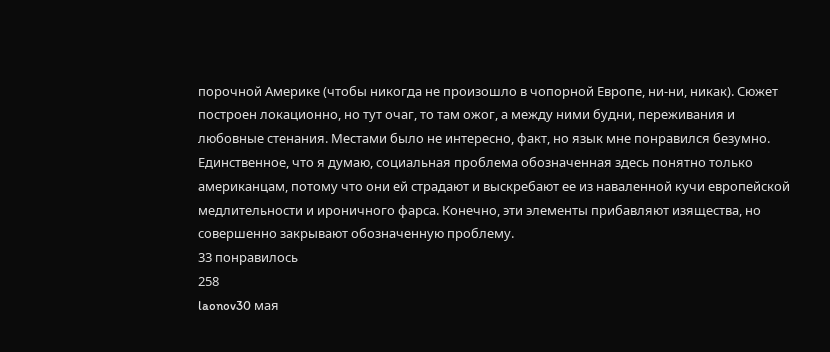порочной Америке (чтобы никогда не произошло в чопорной Европе, ни-ни, никак). Сюжет построен локационно, но тут очаг, то там ожог, а между ними будни, переживания и любовные стенания. Местами было не интересно, факт, но язык мне понравился безумно. Единственное, что я думаю, социальная проблема обозначенная здесь понятно только американцам, потому что они ей страдают и выскребают ее из наваленной кучи европейской медлительности и ироничного фарса. Конечно, эти элементы прибавляют изящества, но совершенно закрывают обозначенную проблему.
33 понравилось
258
laonov30 мая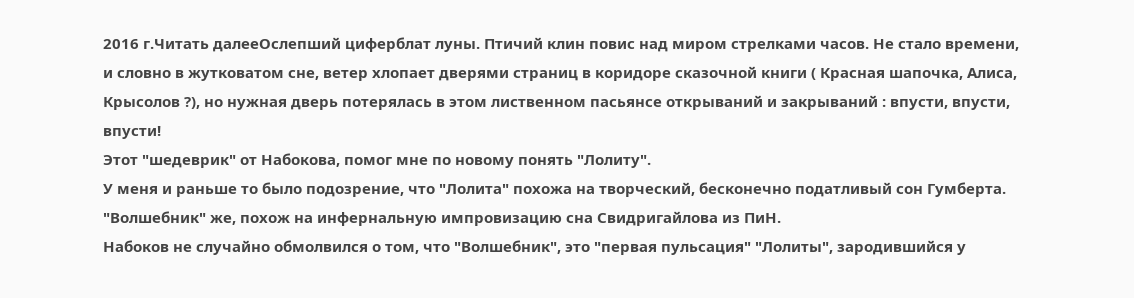2016 г.Читать далееОслепший циферблат луны. Птичий клин повис над миром стрелками часов. Не стало времени, и словно в жутковатом сне, ветер хлопает дверями страниц в коридоре сказочной книги ( Красная шапочка, Алиса, Крысолов ?), но нужная дверь потерялась в этом лиственном пасьянсе открываний и закрываний : впусти, впусти, впусти!
Этот "шедеврик" от Набокова, помог мне по новому понять "Лолиту".
У меня и раньше то было подозрение, что "Лолита" похожа на творческий, бесконечно податливый сон Гумберта. "Волшебник" же, похож на инфернальную импровизацию сна Свидригайлова из ПиН.
Набоков не случайно обмолвился о том, что "Волшебник", это "первая пульсация" "Лолиты", зародившийся у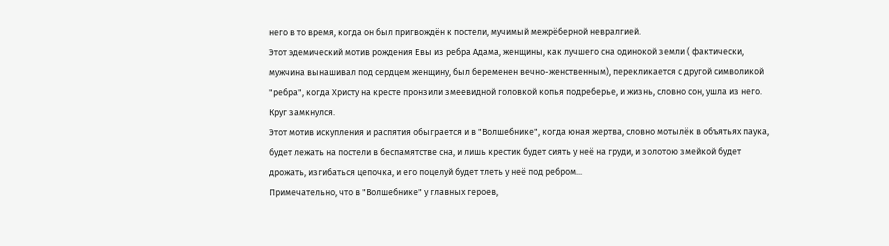него в то время, когда он был пригвождён к постели, мучимый межрёберной невралгией.
Этот эдемический мотив рождения Евы из ребра Адама, женщины, как лучшего сна одинокой земли ( фактически, мужчина вынашивал под сердцем женщину, был беременен вечно-женственным), перекликается с другой символикой "ребра", когда Христу на кресте пронзили змеевидной головкой копья подреберье, и жизнь, словно сон, ушла из него. Круг замкнулся.
Этот мотив искупления и распятия обыграется и в "Волшебнике", когда юная жертва, словно мотылёк в объятьях паука, будет лежать на постели в беспамятстве сна, и лишь крестик будет сиять у неё на груди, и золотою змейкой будет дрожать, изгибаться цепочка, и его поцелуй будет тлеть у неё под ребром...
Примечательно, что в "Волшебнике" у главных героев,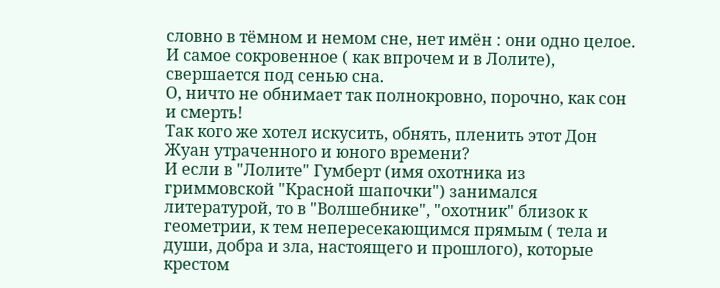словно в тёмном и немом сне, нет имён : они одно целое. И самое сокровенное ( как впрочем и в Лолите), свершается под сенью сна.
О, ничто не обнимает так полнокровно, порочно, как сон и смерть!
Так кого же хотел искусить, обнять, пленить этот Дон Жуан утраченного и юного времени?
И если в "Лолите" Гумберт (имя охотника из гриммовской "Красной шапочки") занимался литературой, то в "Волшебнике", "охотник" близок к геометрии, к тем непересекающимся прямым ( тела и души, добра и зла, настоящего и прошлого), которые крестом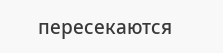пересекаются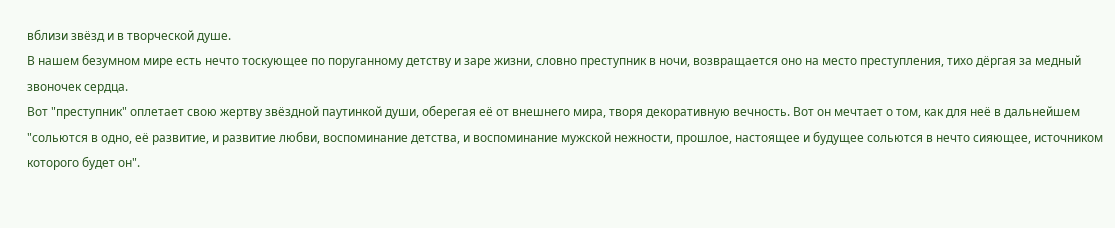вблизи звёзд и в творческой душе.
В нашем безумном мире есть нечто тоскующее по поруганному детству и заре жизни, словно преступник в ночи, возвращается оно на место преступления, тихо дёргая за медный звоночек сердца.
Вот "преступник" оплетает свою жертву звёздной паутинкой души, оберегая её от внешнего мира, творя декоративную вечность. Вот он мечтает о том, как для неё в дальнейшем "сольются в одно, её развитие, и развитие любви, воспоминание детства, и воспоминание мужской нежности, прошлое, настоящее и будущее сольются в нечто сияющее, источником которого будет он".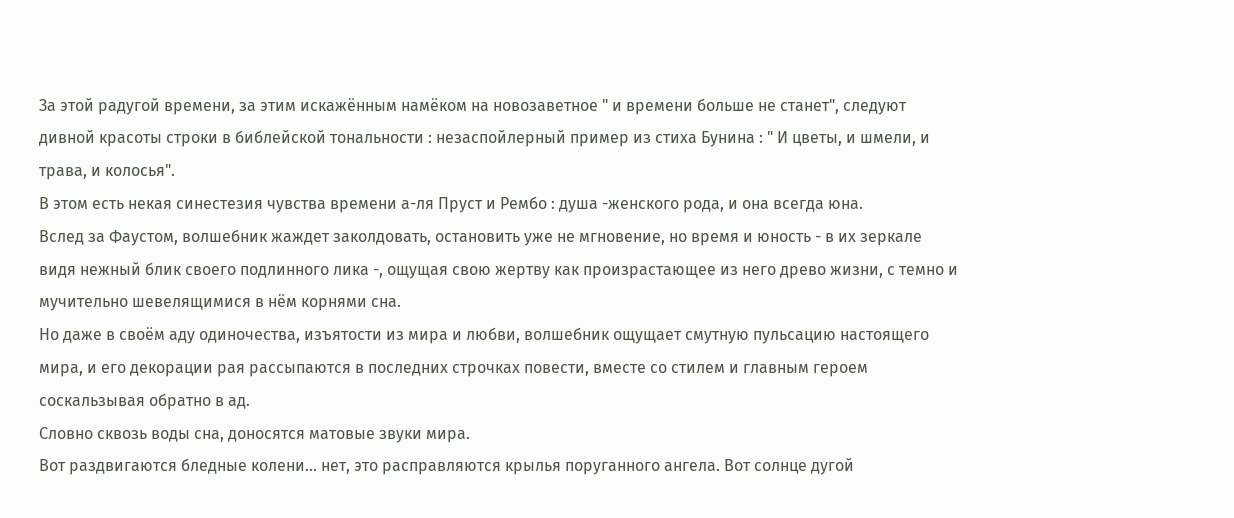За этой радугой времени, за этим искажённым намёком на новозаветное " и времени больше не станет", следуют дивной красоты строки в библейской тональности : незаспойлерный пример из стиха Бунина : " И цветы, и шмели, и трава, и колосья".
В этом есть некая синестезия чувства времени а-ля Пруст и Рембо : душа -женского рода, и она всегда юна.
Вслед за Фаустом, волшебник жаждет заколдовать, остановить уже не мгновение, но время и юность - в их зеркале видя нежный блик своего подлинного лика -, ощущая свою жертву как произрастающее из него древо жизни, с темно и мучительно шевелящимися в нём корнями сна.
Но даже в своём аду одиночества, изъятости из мира и любви, волшебник ощущает смутную пульсацию настоящего мира, и его декорации рая рассыпаются в последних строчках повести, вместе со стилем и главным героем соскальзывая обратно в ад.
Словно сквозь воды сна, доносятся матовые звуки мира.
Вот раздвигаются бледные колени... нет, это расправляются крылья поруганного ангела. Вот солнце дугой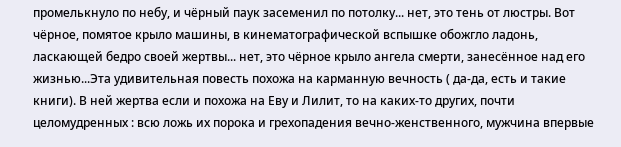промелькнуло по небу, и чёрный паук засеменил по потолку... нет, это тень от люстры. Вот чёрное, помятое крыло машины, в кинематографической вспышке обожгло ладонь, ласкающей бедро своей жертвы... нет, это чёрное крыло ангела смерти, занесённое над его жизнью...Эта удивительная повесть похожа на карманную вечность ( да-да, есть и такие книги). В ней жертва если и похожа на Еву и Лилит, то на каких-то других, почти целомудренных : всю ложь их порока и грехопадения вечно-женственного, мужчина впервые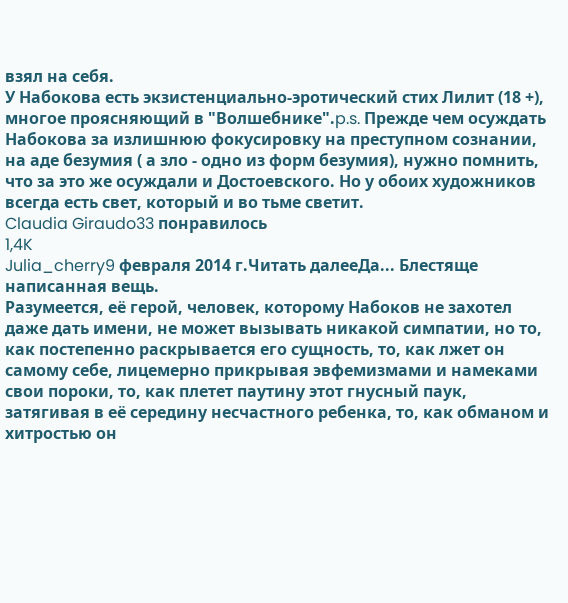взял на себя.
У Набокова есть экзистенциально-эротический стих Лилит (18 +), многое проясняющий в "Волшебнике".p.s. Прежде чем осуждать Набокова за излишнюю фокусировку на преступном сознании, на аде безумия ( а зло - одно из форм безумия), нужно помнить, что за это же осуждали и Достоевского. Но у обоих художников всегда есть свет, который и во тьме светит.
Claudia Giraudo33 понравилось
1,4K
Julia_cherry9 февраля 2014 г.Читать далееДа... Блестяще написанная вещь.
Разумеется, её герой, человек, которому Набоков не захотел даже дать имени, не может вызывать никакой симпатии, но то, как постепенно раскрывается его сущность, то, как лжет он самому себе, лицемерно прикрывая эвфемизмами и намеками свои пороки, то, как плетет паутину этот гнусный паук, затягивая в её середину несчастного ребенка, то, как обманом и хитростью он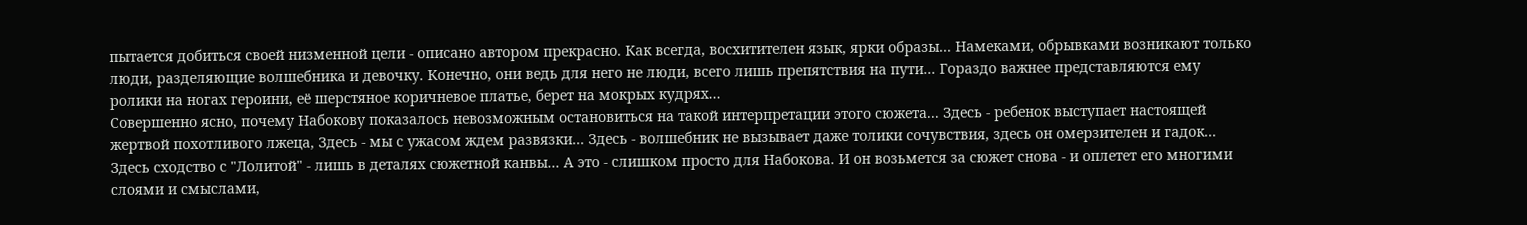пытается добиться своей низменной цели - описано автором прекрасно. Как всегда, восхитителен язык, ярки образы... Намеками, обрывками возникают только люди, разделяющие волшебника и девочку. Конечно, они ведь для него не люди, всего лишь препятствия на пути... Гораздо важнее представляются ему ролики на ногах героини, её шерстяное коричневое платье, берет на мокрых кудрях...
Совершенно ясно, почему Набокову показалось невозможным остановиться на такой интерпретации этого сюжета... Здесь - ребенок выступает настоящей жертвой похотливого лжеца, Здесь - мы с ужасом ждем развязки... Здесь - волшебник не вызывает даже толики сочувствия, здесь он омерзителен и гадок... Здесь сходство с "Лолитой" - лишь в деталях сюжетной канвы... А это - слишком просто для Набокова. И он возьмется за сюжет снова - и оплетет его многими слоями и смыслами,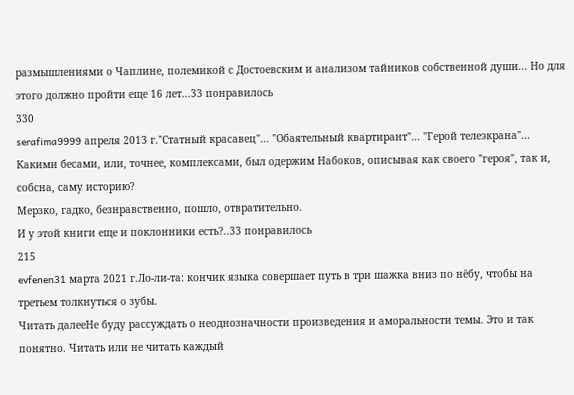размышлениями о Чаплине, полемикой с Достоевским и анализом тайников собственной души... Но для этого должно пройти еще 16 лет...33 понравилось
330
serafima9999 апреля 2013 г."Статный красавец"... "Обаятельный квартирант"... "Герой телеэкрана"...
Какими бесами, или, точнее, комплексами, был одержим Набоков, описывая как своего "героя", так и, собсна, саму историю?
Мерзко, гадко, безнравственно, пошло, отвратительно.
И у этой книги еще и поклонники есть?..33 понравилось
215
evfenen31 марта 2021 г.Ло-ли-та: кончик языка совершает путь в три шажка вниз по нёбу, чтобы на третьем толкнуться о зубы.
Читать далееНе буду рассуждать о неоднозначности произведения и аморальности темы. Это и так понятно. Читать или не читать каждый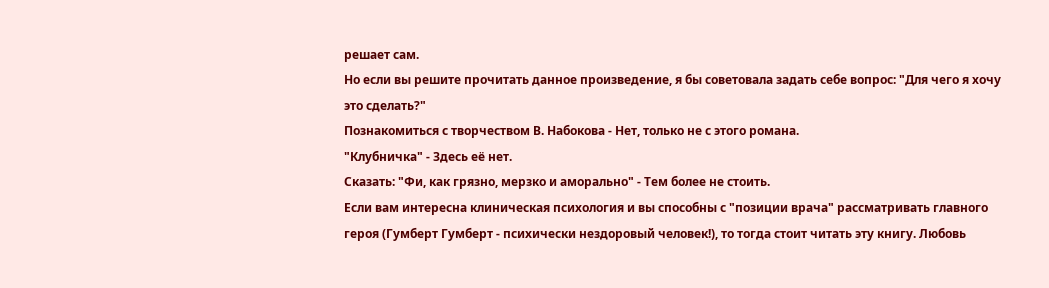решает сам.
Но если вы решите прочитать данное произведение, я бы советовала задать себе вопрос: "Для чего я хочу это сделать?"
Познакомиться с творчеством В. Набокова - Нет, только не с этого романа.
"Клубничка" - Здесь её нет.
Сказать: "Фи, как грязно, мерзко и аморально" - Тем более не стоить.
Если вам интересна клиническая психология и вы способны с "позиции врача" рассматривать главного героя (Гумберт Гумберт - психически нездоровый человек!), то тогда стоит читать эту книгу. Любовь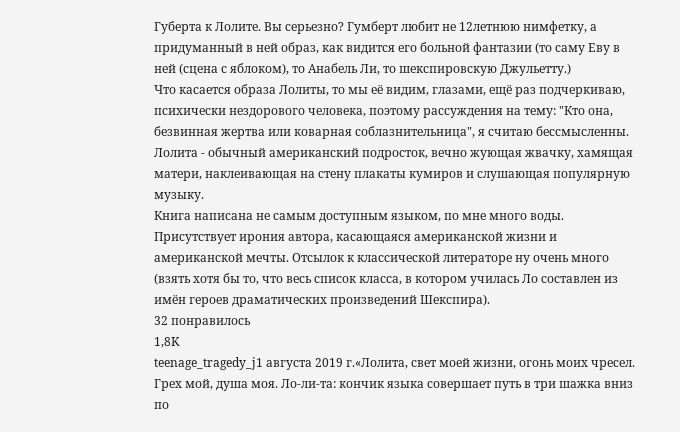Губерта к Лолите. Вы серьезно? Гумберт любит не 12летнюю нимфетку, а придуманный в ней образ, как видится его больной фантазии (то саму Еву в ней (сцена с яблоком), то Анабель Ли, то шекспировскую Джульетту.)
Что касается образа Лолиты, то мы её видим, глазами, ещё раз подчеркиваю, психически нездорового человека, поэтому рассуждения на тему: "Кто она, безвинная жертва или коварная соблазнительница", я считаю бессмысленны. Лолита - обычный американский подросток, вечно жующая жвачку, хамящая матери, наклеивающая на стену плакаты кумиров и слушающая популярную музыку.
Книга написана не самым доступным языком, по мне много воды. Присутствует ирония автора, касающаяся американской жизни и американской мечты. Отсылок к классической литераторе ну очень много (взять хотя бы то, что весь список класса, в котором училась Ло составлен из имён героев драматических произведений Шекспира).
32 понравилось
1,8K
teenage_tragedy_j1 августа 2019 г.«Лолита, свет моей жизни, огонь моих чресел. Грех мой, душа моя. Ло-ли-та: кончик языка совершает путь в три шажка вниз по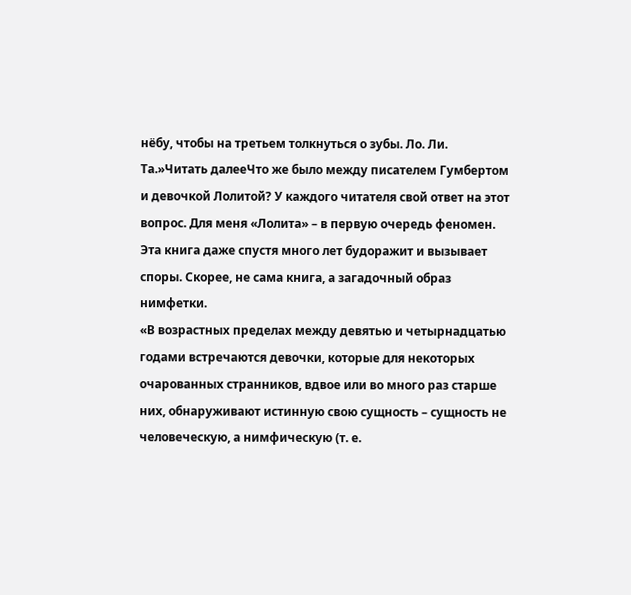нёбу, чтобы на третьем толкнуться о зубы. Ло. Ли. Та.»Читать далееЧто же было между писателем Гумбертом и девочкой Лолитой? У каждого читателя свой ответ на этот вопрос. Для меня «Лолита» – в первую очередь феномен. Эта книга даже спустя много лет будоражит и вызывает споры. Скорее, не сама книга, а загадочный образ нимфетки.
«В возрастных пределах между девятью и четырнадцатью годами встречаются девочки, которые для некоторых очарованных странников, вдвое или во много раз старше них, обнаруживают истинную свою сущность – сущность не человеческую, а нимфическую (т. е.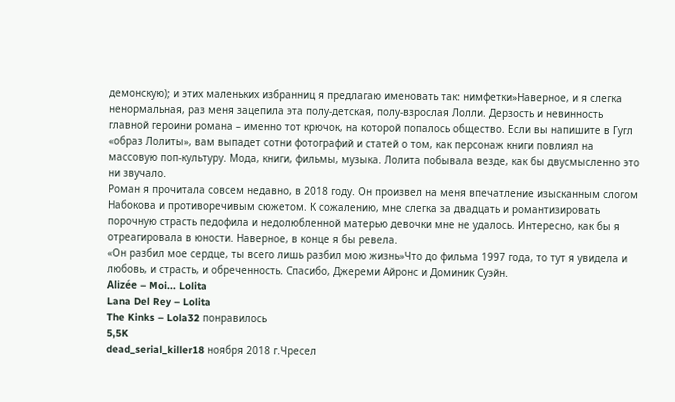демонскую); и этих маленьких избранниц я предлагаю именовать так: нимфетки»Наверное, и я слегка ненормальная, раз меня зацепила эта полу-детская, полу-взрослая Лолли. Дерзость и невинность главной героини романа – именно тот крючок, на которой попалось общество. Если вы напишите в Гугл «образ Лолиты», вам выпадет сотни фотографий и статей о том, как персонаж книги повлиял на массовую поп-культуру. Мода, книги, фильмы, музыка. Лолита побывала везде, как бы двусмысленно это ни звучало.
Роман я прочитала совсем недавно, в 2018 году. Он произвел на меня впечатление изысканным слогом Набокова и противоречивым сюжетом. К сожалению, мне слегка за двадцать и романтизировать порочную страсть педофила и недолюбленной матерью девочки мне не удалось. Интересно, как бы я отреагировала в юности. Наверное, в конце я бы ревела.
«Он разбил мое сердце, ты всего лишь разбил мою жизнь»Что до фильма 1997 года, то тут я увидела и любовь, и страсть, и обреченность. Спасибо, Джереми Айронс и Доминик Суэйн.
Alizée – Moi... Lolita
Lana Del Rey – Lolita
The Kinks – Lola32 понравилось
5,5K
dead_serial_killer18 ноября 2018 г.Чресел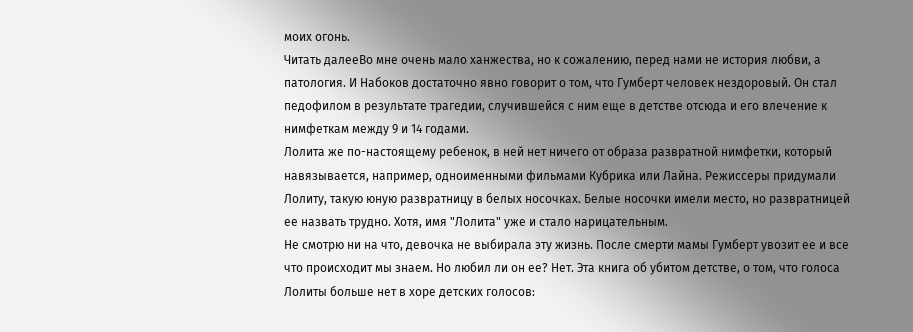моих огонь.
Читать далееВо мне очень мало ханжества, но к сожалению, перед нами не история любви, а патология. И Набоков достаточно явно говорит о том, что Гумберт человек нездоровый. Он стал педофилом в результате трагедии, случившейся с ним еще в детстве отсюда и его влечение к нимфеткам между 9 и 14 годами.
Лолита же по-настоящему ребенок, в ней нет ничего от образа развратной нимфетки, который навязывается, например, одноименными фильмами Кубрика или Лайна. Режиссеры придумали Лолиту, такую юную развратницу в белых носочках. Белые носочки имели место, но развратницей ее назвать трудно. Хотя, имя "Лолита" уже и стало нарицательным.
Не смотрю ни на что, девочка не выбирала эту жизнь. После смерти мамы Гумберт увозит ее и все что происходит мы знаем. Но любил ли он ее? Нет. Эта книга об убитом детстве, о том, что голоса Лолиты больше нет в хоре детских голосов: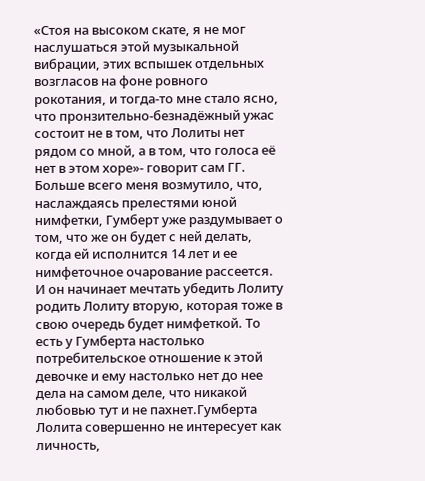«Стоя на высоком скате, я не мог наслушаться этой музыкальной вибрации, этих вспышек отдельных возгласов на фоне ровного рокотания, и тогда-то мне стало ясно, что пронзительно-безнадёжный ужас состоит не в том, что Лолиты нет рядом со мной, а в том, что голоса её нет в этом хоре»- говорит сам ГГ.
Больше всего меня возмутило, что, наслаждаясь прелестями юной нимфетки, Гумберт уже раздумывает о том, что же он будет с ней делать, когда ей исполнится 14 лет и ее нимфеточное очарование рассеется. И он начинает мечтать убедить Лолиту родить Лолиту вторую, которая тоже в свою очередь будет нимфеткой. То есть у Гумберта настолько потребительское отношение к этой девочке и ему настолько нет до нее дела на самом деле, что никакой любовью тут и не пахнет.Гумберта Лолита совершенно не интересует как личность,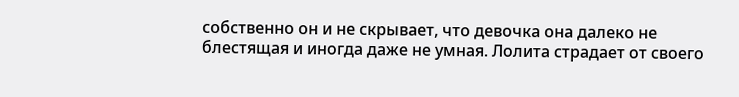собственно он и не скрывает, что девочка она далеко не блестящая и иногда даже не умная. Лолита страдает от своего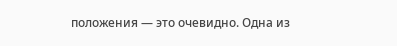положения — это очевидно. Одна из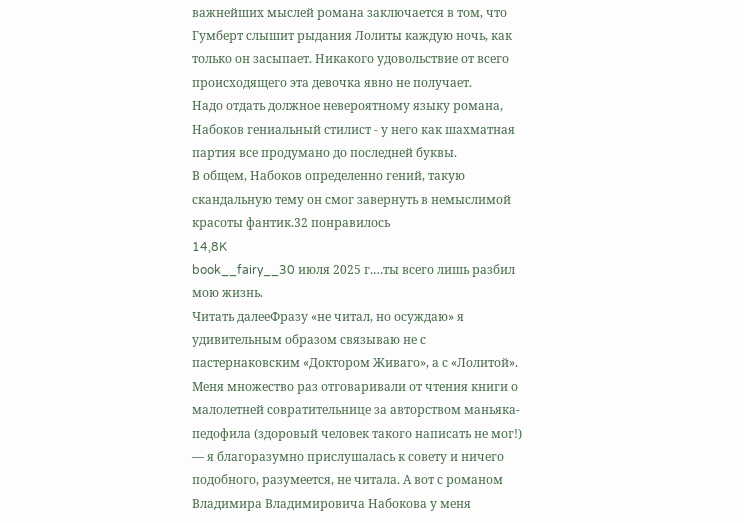важнейших мыслей романа заключается в том, что Гумберт слышит рыдания Лолиты каждую ночь, как только он засыпает. Никакого удовольствие от всего происходящего эта девочка явно не получает.
Надо отдать должное невероятному языку романа, Набоков гениальный стилист - у него как шахматная партия все продумано до последней буквы.
В общем, Набоков определенно гений, такую скандальную тему он смог завернуть в немыслимой красоты фантик.32 понравилось
14,8K
book__fairy__30 июля 2025 г.…ты всего лишь разбил мою жизнь.
Читать далееФразу «не читал, но осуждаю» я удивительным образом связываю не с пастернаковским «Доктором Живаго», а с «Лолитой». Меня множество раз отговаривали от чтения книги о малолетней совратительнице за авторством маньяка-педофила (здоровый человек такого написать не мог!) — я благоразумно прислушалась к совету и ничего подобного, разумеется, не читала. А вот с романом Владимира Владимировича Набокова у меня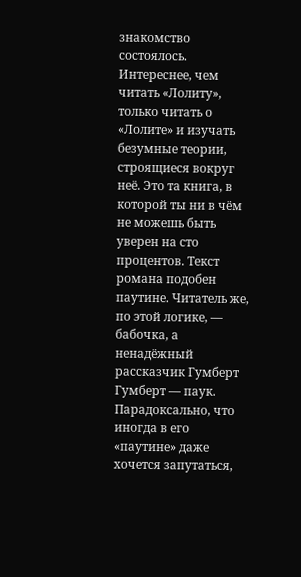знакомство состоялось.
Интереснее, чем читать «Лолиту», только читать о «Лолите» и изучать безумные теории, строящиеся вокруг неё. Это та книга, в которой ты ни в чём не можешь быть уверен на сто процентов. Текст романа подобен паутине. Читатель же, по этой логике, — бабочка, а ненадёжный рассказчик Гумберт Гумберт — паук. Парадоксально, что иногда в его «паутине» даже хочется запутаться,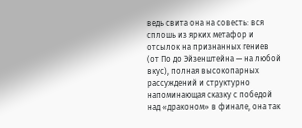ведь свита она на совесть: вся сплошь из ярких метафор и отсылок на признанных гениев (от По до Эйзенштейна — на любой вкус), полная высокопарных рассуждений и структурно напоминающая сказку с победой над «драконом» в финале, она так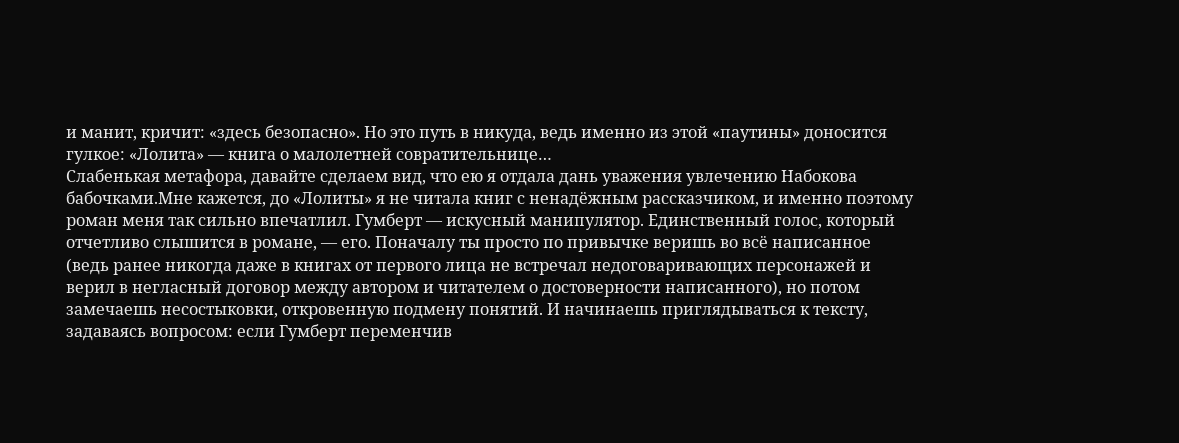и манит, кричит: «здесь безопасно». Но это путь в никуда, ведь именно из этой «паутины» доносится гулкое: «Лолита» — книга о малолетней совратительнице…
Слабенькая метафора, давайте сделаем вид, что ею я отдала дань уважения увлечению Набокова бабочками.Мне кажется, до «Лолиты» я не читала книг с ненадёжным рассказчиком, и именно поэтому роман меня так сильно впечатлил. Гумберт — искусный манипулятор. Единственный голос, который отчетливо слышится в романе, — его. Поначалу ты просто по привычке веришь во всё написанное (ведь ранее никогда даже в книгах от первого лица не встречал недоговаривающих персонажей и верил в негласный договор между автором и читателем о достоверности написанного), но потом замечаешь несостыковки, откровенную подмену понятий. И начинаешь приглядываться к тексту, задаваясь вопросом: если Гумберт переменчив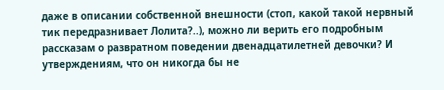даже в описании собственной внешности (стоп, какой такой нервный тик передразнивает Лолита?..), можно ли верить его подробным рассказам о развратном поведении двенадцатилетней девочки? И утверждениям, что он никогда бы не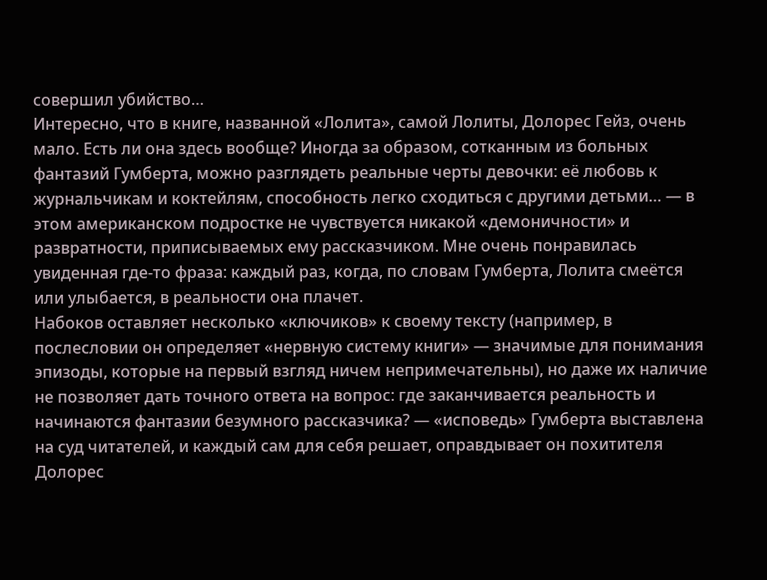совершил убийство…
Интересно, что в книге, названной «Лолита», самой Лолиты, Долорес Гейз, очень мало. Есть ли она здесь вообще? Иногда за образом, сотканным из больных фантазий Гумберта, можно разглядеть реальные черты девочки: её любовь к журнальчикам и коктейлям, способность легко сходиться с другими детьми… — в этом американском подростке не чувствуется никакой «демоничности» и развратности, приписываемых ему рассказчиком. Мне очень понравилась увиденная где-то фраза: каждый раз, когда, по словам Гумберта, Лолита смеётся или улыбается, в реальности она плачет.
Набоков оставляет несколько «ключиков» к своему тексту (например, в послесловии он определяет «нервную систему книги» — значимые для понимания эпизоды, которые на первый взгляд ничем непримечательны), но даже их наличие не позволяет дать точного ответа на вопрос: где заканчивается реальность и начинаются фантазии безумного рассказчика? — «исповедь» Гумберта выставлена на суд читателей, и каждый сам для себя решает, оправдывает он похитителя Долорес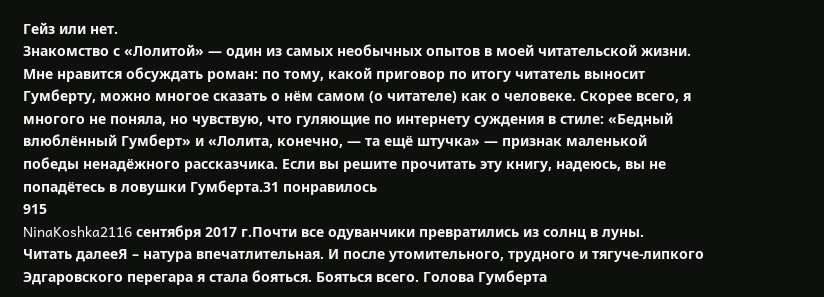Гейз или нет.
Знакомство с «Лолитой» — один из самых необычных опытов в моей читательской жизни. Мне нравится обсуждать роман: по тому, какой приговор по итогу читатель выносит Гумберту, можно многое сказать о нём самом (о читателе) как о человеке. Скорее всего, я многого не поняла, но чувствую, что гуляющие по интернету суждения в стиле: «Бедный влюблённый Гумберт» и «Лолита, конечно, — та ещё штучка» — признак маленькой победы ненадёжного рассказчика. Если вы решите прочитать эту книгу, надеюсь, вы не попадётесь в ловушки Гумберта.31 понравилось
915
NinaKoshka2116 сентября 2017 г.Почти все одуванчики превратились из солнц в луны.
Читать далееЯ – натура впечатлительная. И после утомительного, трудного и тягуче-липкого Эдгаровского перегара я стала бояться. Бояться всего. Голова Гумберта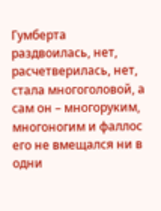Гумберта раздвоилась, нет, расчетверилась, нет, стала многоголовой, а сам он – многоруким, многоногим и фаллос его не вмещался ни в одни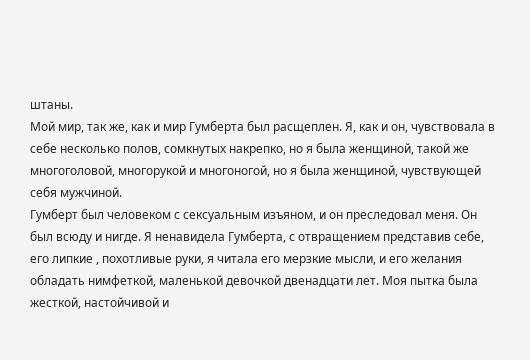штаны.
Мой мир, так же, как и мир Гумберта был расщеплен. Я, как и он, чувствовала в себе несколько полов, сомкнутых накрепко, но я была женщиной, такой же многоголовой, многорукой и многоногой, но я была женщиной, чувствующей себя мужчиной.
Гумберт был человеком с сексуальным изъяном, и он преследовал меня. Он был всюду и нигде. Я ненавидела Гумберта, с отвращением представив себе, его липкие , похотливые руки, я читала его мерзкие мысли, и его желания обладать нимфеткой, маленькой девочкой двенадцати лет. Моя пытка была жесткой, настойчивой и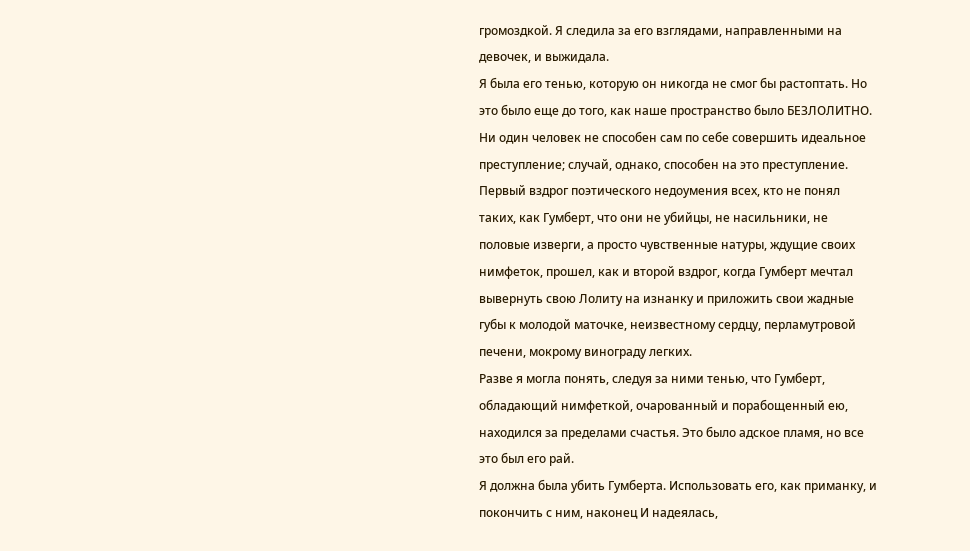громоздкой. Я следила за его взглядами, направленными на девочек, и выжидала.
Я была его тенью, которую он никогда не смог бы растоптать. Но это было еще до того, как наше пространство было БЕЗЛОЛИТНО.
Ни один человек не способен сам по себе совершить идеальное преступление; случай, однако, способен на это преступление.
Первый вздрог поэтического недоумения всех, кто не понял таких, как Гумберт, что они не убийцы, не насильники, не половые изверги, а просто чувственные натуры, ждущие своих нимфеток, прошел, как и второй вздрог, когда Гумберт мечтал
вывернуть свою Лолиту на изнанку и приложить свои жадные губы к молодой маточке, неизвестному сердцу, перламутровой печени, мокрому винограду легких.
Разве я могла понять, следуя за ними тенью, что Гумберт, обладающий нимфеткой, очарованный и порабощенный ею, находился за пределами счастья. Это было адское пламя, но все это был его рай.
Я должна была убить Гумберта. Использовать его, как приманку, и покончить с ним, наконец И надеялась,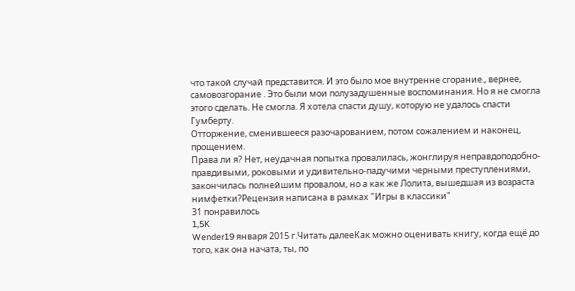что такой случай представится. И это было мое внутренне сгорание., вернее, самовозгорание . Это были мои полузадушенные воспоминания. Но я не смогла этого сделать. Не смогла. Я хотела спасти душу, которую не удалось спасти Гумберту.
Отторжение, сменившееся разочарованием, потом сожалением и наконец, прощением.
Права ли я? Нет, неудачная попытка провалилась, жонглируя неправдоподобно-правдивыми, роковыми и удивительно-падучими черными преступлениями, закончилась полнейшим провалом, но а как же Лолита, вышедшая из возраста нимфетки?Рецензия написана в рамках "Игры в классики"
31 понравилось
1,5K
Wender19 января 2015 г.Читать далееКак можно оценивать книгу, когда ещё до того, как она начата, ты, по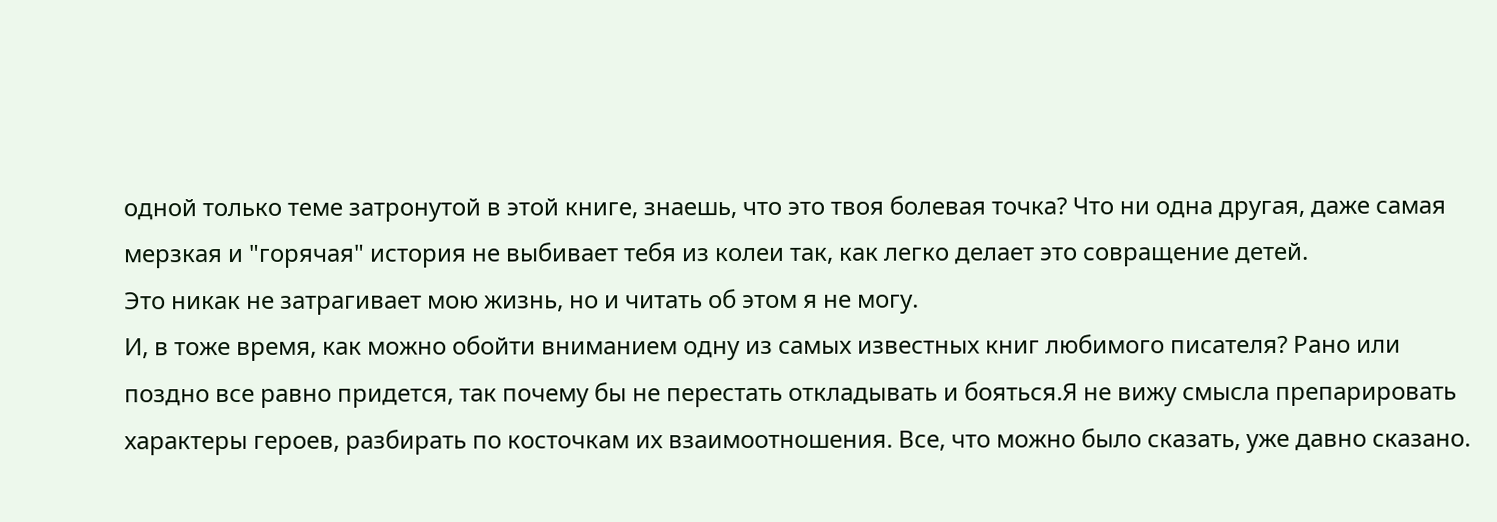одной только теме затронутой в этой книге, знаешь, что это твоя болевая точка? Что ни одна другая, даже самая мерзкая и "горячая" история не выбивает тебя из колеи так, как легко делает это совращение детей.
Это никак не затрагивает мою жизнь, но и читать об этом я не могу.
И, в тоже время, как можно обойти вниманием одну из самых известных книг любимого писателя? Рано или поздно все равно придется, так почему бы не перестать откладывать и бояться.Я не вижу смысла препарировать характеры героев, разбирать по косточкам их взаимоотношения. Все, что можно было сказать, уже давно сказано.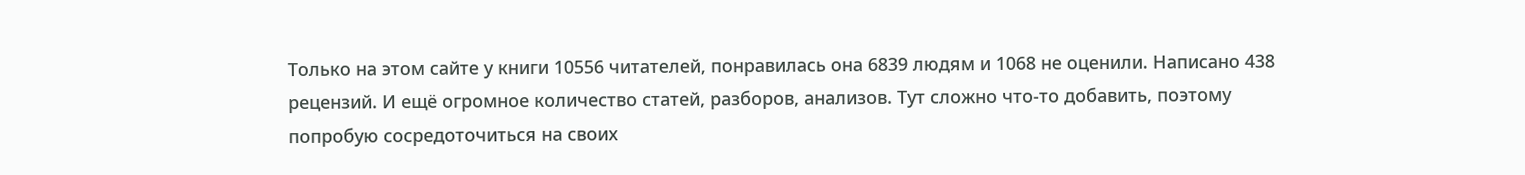Только на этом сайте у книги 10556 читателей, понравилась она 6839 людям и 1068 не оценили. Написано 438 рецензий. И ещё огромное количество статей, разборов, анализов. Тут сложно что-то добавить, поэтому попробую сосредоточиться на своих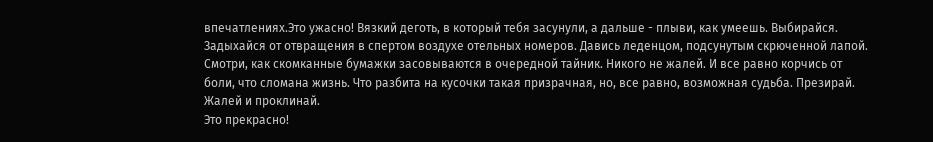впечатлениях.Это ужасно! Вязкий деготь, в который тебя засунули, а дальше - плыви, как умеешь. Выбирайся. Задыхайся от отвращения в спертом воздухе отельных номеров. Давись леденцом, подсунутым скрюченной лапой. Смотри, как скомканные бумажки засовываются в очередной тайник. Никого не жалей. И все равно корчись от боли, что сломана жизнь. Что разбита на кусочки такая призрачная, но, все равно, возможная судьба. Презирай. Жалей и проклинай.
Это прекрасно!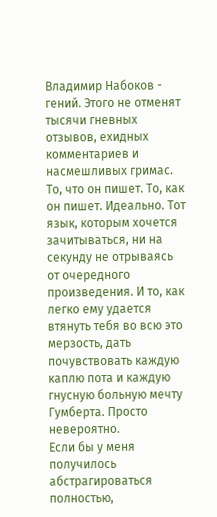Владимир Набоков - гений. Этого не отменят тысячи гневных отзывов, ехидных комментариев и насмешливых гримас. То, что он пишет. То, как он пишет. Идеально. Тот язык, которым хочется зачитываться, ни на секунду не отрываясь от очередного произведения. И то, как легко ему удается втянуть тебя во всю это мерзость, дать почувствовать каждую каплю пота и каждую гнусную больную мечту Гумберта. Просто невероятно.
Если бы у меня получилось абстрагироваться полностью,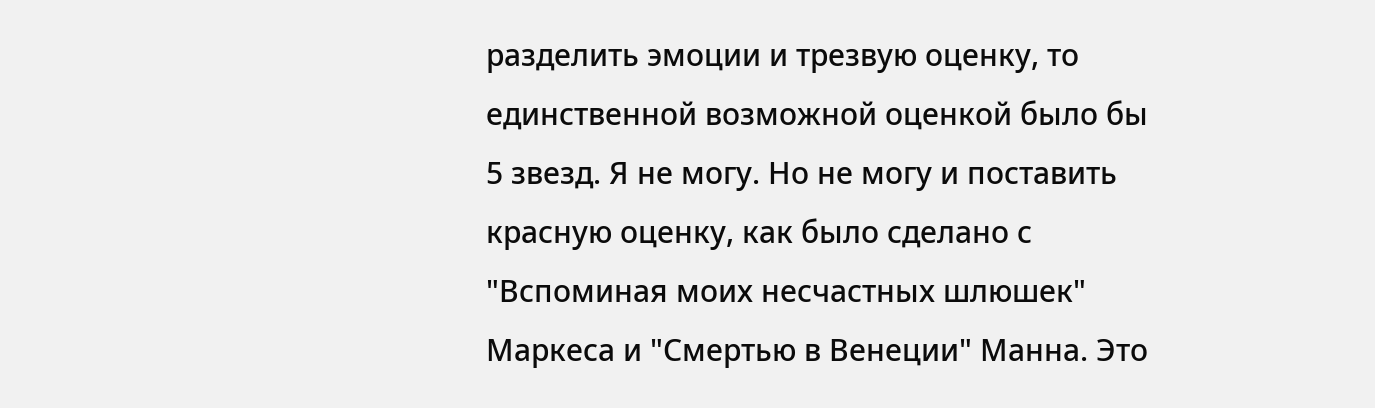разделить эмоции и трезвую оценку, то единственной возможной оценкой было бы 5 звезд. Я не могу. Но не могу и поставить красную оценку, как было сделано с "Вспоминая моих несчастных шлюшек" Маркеса и "Смертью в Венеции" Манна. Это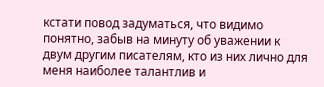кстати повод задуматься, что видимо понятно, забыв на минуту об уважении к двум другим писателям, кто из них лично для меня наиболее талантлив и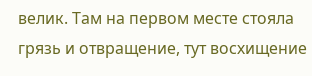велик. Там на первом месте стояла грязь и отвращение, тут восхищение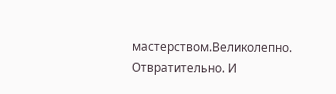мастерством.Великолепно. Отвратительно. И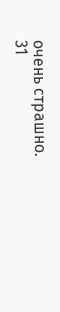очень страшно.
31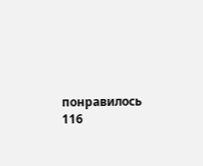понравилось
116